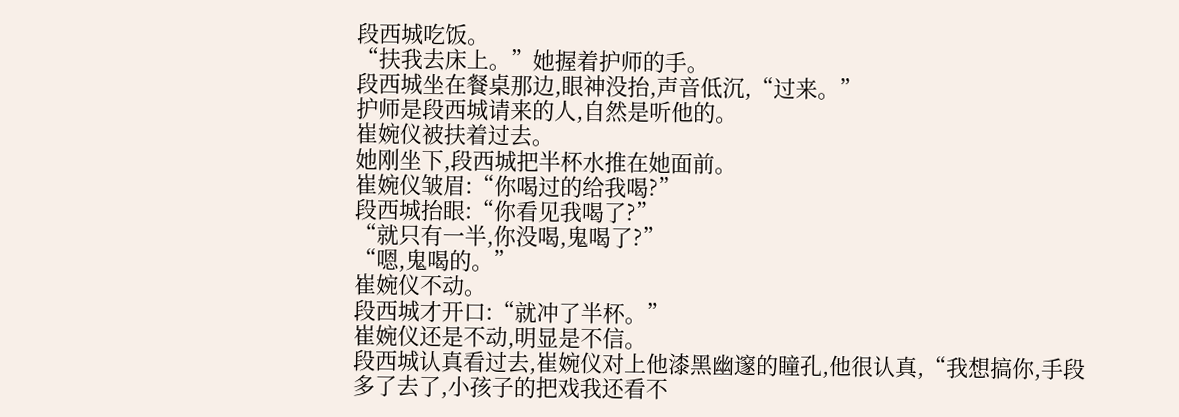段西城吃饭。
“扶我去床上。”她握着护师的手。
段西城坐在餐桌那边,眼神没抬,声音低沉,“过来。”
护师是段西城请来的人,自然是听他的。
崔婉仪被扶着过去。
她刚坐下,段西城把半杯水推在她面前。
崔婉仪皱眉:“你喝过的给我喝?”
段西城抬眼:“你看见我喝了?”
“就只有一半,你没喝,鬼喝了?”
“嗯,鬼喝的。”
崔婉仪不动。
段西城才开口:“就冲了半杯。”
崔婉仪还是不动,明显是不信。
段西城认真看过去,崔婉仪对上他漆黑幽邃的瞳孔,他很认真,“我想搞你,手段多了去了,小孩子的把戏我还看不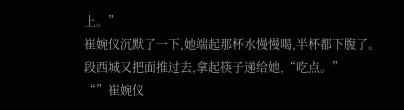上。”
崔婉仪沉默了一下,她端起那杯水慢慢喝,半杯都下腹了。
段西城又把面推过去,拿起筷子递给她,“吃点。”
“”崔婉仪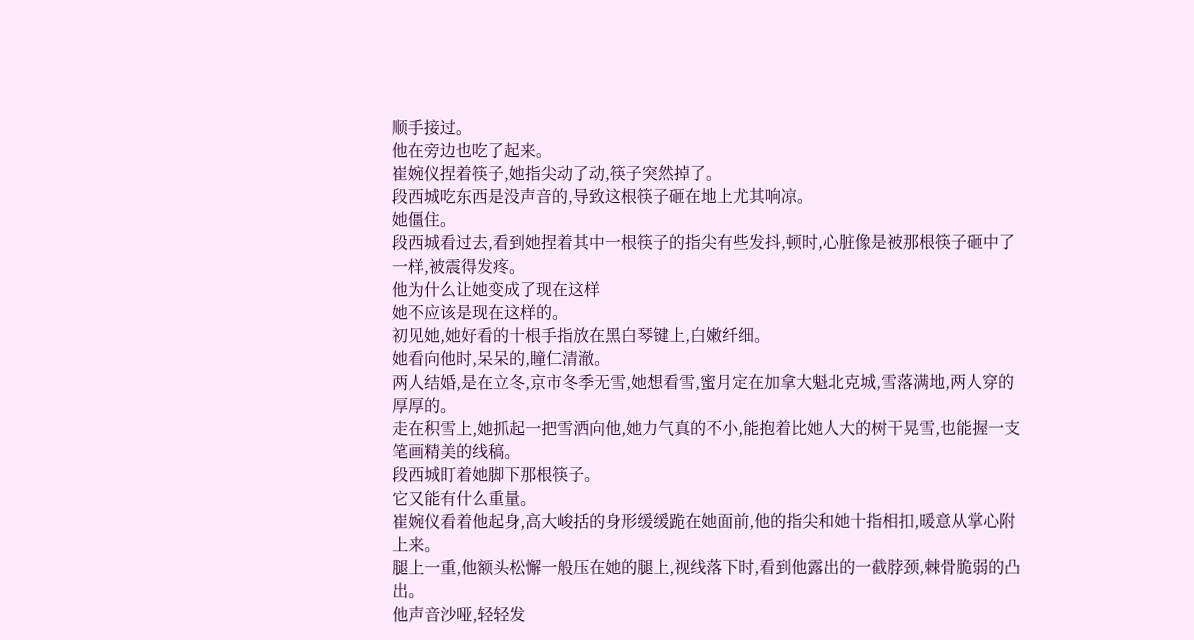顺手接过。
他在旁边也吃了起来。
崔婉仪捏着筷子,她指尖动了动,筷子突然掉了。
段西城吃东西是没声音的,导致这根筷子砸在地上尤其响凉。
她僵住。
段西城看过去,看到她捏着其中一根筷子的指尖有些发抖,顿时,心脏像是被那根筷子砸中了一样,被震得发疼。
他为什么让她变成了现在这样
她不应该是现在这样的。
初见她,她好看的十根手指放在黑白琴键上,白嫩纤细。
她看向他时,呆呆的,瞳仁清澈。
两人结婚,是在立冬,京市冬季无雪,她想看雪,蜜月定在加拿大魁北克城,雪落满地,两人穿的厚厚的。
走在积雪上,她抓起一把雪洒向他,她力气真的不小,能抱着比她人大的树干晃雪,也能握一支笔画精美的线稿。
段西城盯着她脚下那根筷子。
它又能有什么重量。
崔婉仪看着他起身,高大峻括的身形缓缓跪在她面前,他的指尖和她十指相扣,暖意从掌心附上来。
腿上一重,他额头松懈一般压在她的腿上,视线落下时,看到他露出的一截脖颈,棘骨脆弱的凸出。
他声音沙哑,轻轻发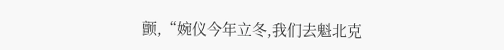颤,“婉仪今年立冬,我们去魁北克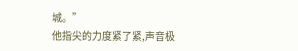城。”
他指尖的力度紧了紧,声音极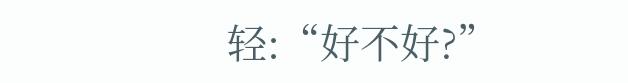轻:“好不好?”